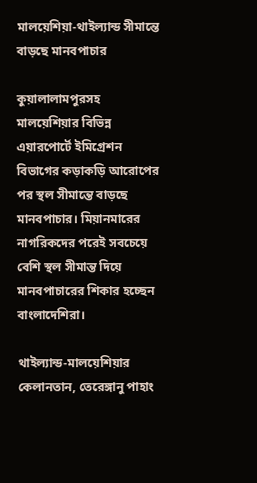মালয়েশিয়া-থাইল্যান্ড সীমান্তে বাড়ছে মানবপাচার

কুয়ালালামপুরসহ মালয়েশিয়ার বিভিন্ন এয়ারপোর্টে ইমিগ্রেশন বিভাগের কড়াকড়ি আরোপের পর স্থল সীমান্তে বাড়ছে মানবপাচার। মিয়ানমারের নাগরিকদের পরেই সবচেয়ে বেশি স্থল সীমান্ত দিয়ে মানবপাচারের শিকার হচ্ছেন বাংলাদেশিরা।

থাইল্যান্ড-মালয়েশিয়ার কেলানতান, তেরেঙ্গানু পাহাং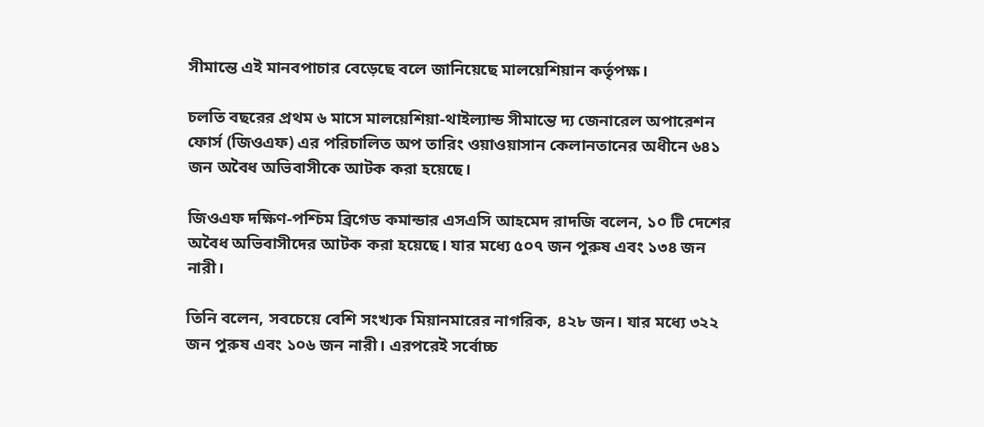সীমান্তে এই মানবপাচার বেড়েছে বলে জানিয়েছে মালয়েশিয়ান কর্তৃপক্ষ।

চলতি বছরের প্রথম ৬ মাসে মালয়েশিয়া-থাইল্যান্ড সীমান্তে দ্য জেনারেল অপারেশন ফোর্স (জিওএফ) এর পরিচালিত অপ তারিং ওয়াওয়াসান কেলানতানের অধীনে ৬৪১ জন অবৈধ অভিবাসীকে আটক করা হয়েছে।

জিওএফ দক্ষিণ-পশ্চিম ব্রিগেড কমান্ডার এসএসি আহমেদ রাদজি বলেন, ১০ টি দেশের অবৈধ অভিবাসীদের আটক করা হয়েছে। যার মধ্যে ৫০৭ জন পুরুষ এবং ১৩৪ জন নারী।

তিনি বলেন, সবচেয়ে বেশি সংখ্যক মিয়ানমারের নাগরিক, ৪২৮ জন। যার মধ্যে ৩২২ জন পুরুষ এবং ১০৬ জন নারী। এরপরেই সর্বোচ্চ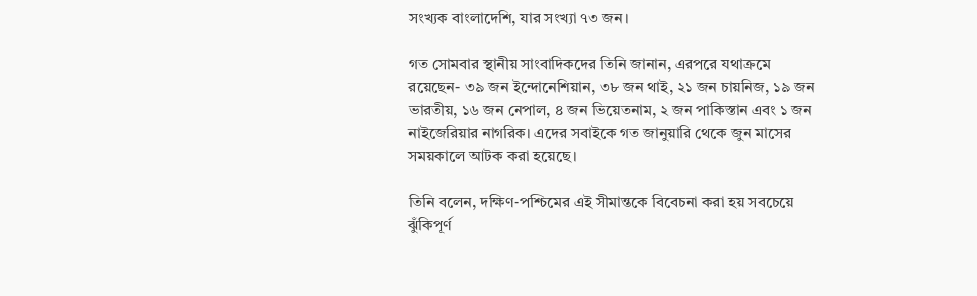সংখ্যক বাংলাদেশি, যার সংখ্যা ৭৩ জন।

গত সোমবার স্থানীয় সাংবাদিকদের তিনি জানান, এরপরে যথাক্রমে রয়েছেন- ৩৯ জন ইন্দোনেশিয়ান, ৩৮ জন থাই, ২১ জন চায়নিজ, ১৯ জন ভারতীয়, ১৬ জন নেপাল, ৪ জন ভিয়েতনাম, ২ জন পাকিস্তান এবং ১ জন নাইজেরিয়ার নাগরিক। এদের সবাইকে গত জানুয়ারি থেকে জুন মাসের সময়কালে আটক করা হয়েছে।

তিনি বলেন, দক্ষিণ-পশ্চিমের এই সীমান্তকে বিবেচনা করা হয় সবচেয়ে ঝুঁকিপূর্ণ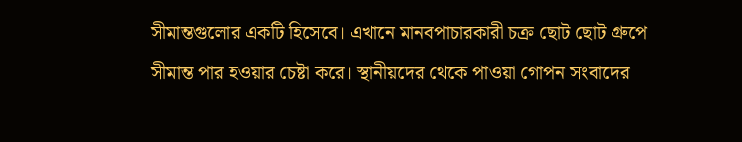সীমান্তগুলোর একটি হিসেবে। এখানে মানবপাচারকারী চক্র ছোট ছোট গ্রুপে সীমান্ত পার হওয়ার চেষ্টা করে। স্থানীয়দের থেকে পাওয়া গোপন সংবাদের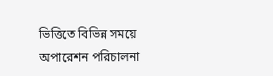ভিত্তিতে বিভিন্ন সময়ে অপারেশন পরিচালনা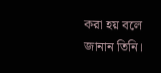করা হয় বলে জানান তিনি।